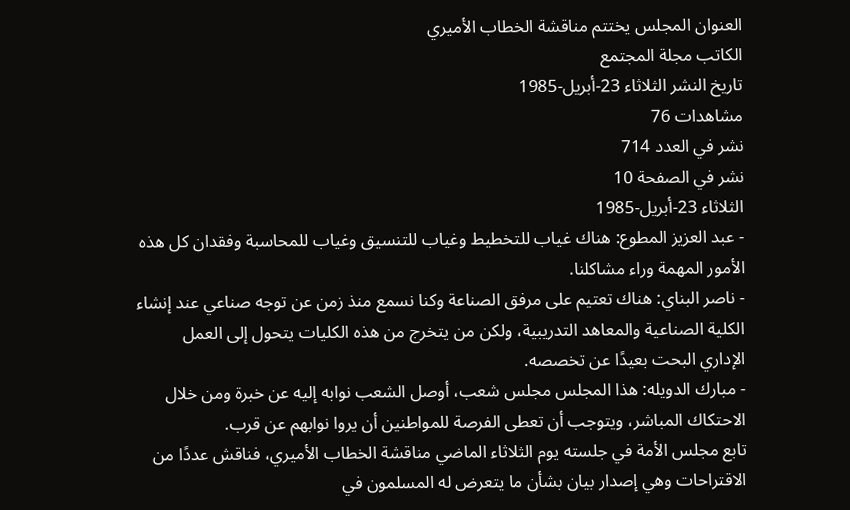العنوان المجلس يختتم مناقشة الخطاب الأميري
الكاتب مجلة المجتمع
تاريخ النشر الثلاثاء 23-أبريل-1985
مشاهدات 76
نشر في العدد 714
نشر في الصفحة 10
الثلاثاء 23-أبريل-1985
- عبد العزيز المطوع: هناك غياب للتخطيط وغياب للتنسيق وغياب للمحاسبة وفقدان كل هذه الأمور المهمة وراء مشاكلنا.
- ناصر البناي: هناك تعتيم على مرفق الصناعة وكنا نسمع منذ زمن عن توجه صناعي عند إنشاء الكلية الصناعية والمعاهد التدريبية، ولكن من يتخرج من هذه الكليات يتحول إلى العمل الإداري البحت بعيدًا عن تخصصه.
- مبارك الدويله: هذا المجلس مجلس شعب، أوصل الشعب نوابه إليه عن خبرة ومن خلال الاحتكاك المباشر، ويتوجب أن تعطى الفرصة للمواطنين أن يروا نوابهم عن قرب.
تابع مجلس الأمة في جلسته يوم الثلاثاء الماضي مناقشة الخطاب الأميري، فناقش عددًا من الاقتراحات وهي إصدار بيان بشأن ما يتعرض له المسلمون في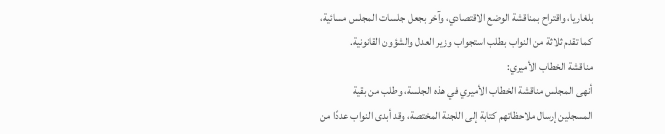بلغاريا، واقتراح بمناقشة الوضع الاقتصادي، وآخر بجعل جلسات المجلس مسائية، كما تقدم ثلاثة من النواب بطلب استجواب وزير العدل والشؤون القانونية.
مناقشة الخطاب الأميري:
أنهى المجلس مناقشة الخطاب الأميري في هذه الجلسة، وطلب من بقية المسجلين إرسال ملاحظاتهم كتابة إلى اللجنة المختصة، وقد أبدى النواب عددًا من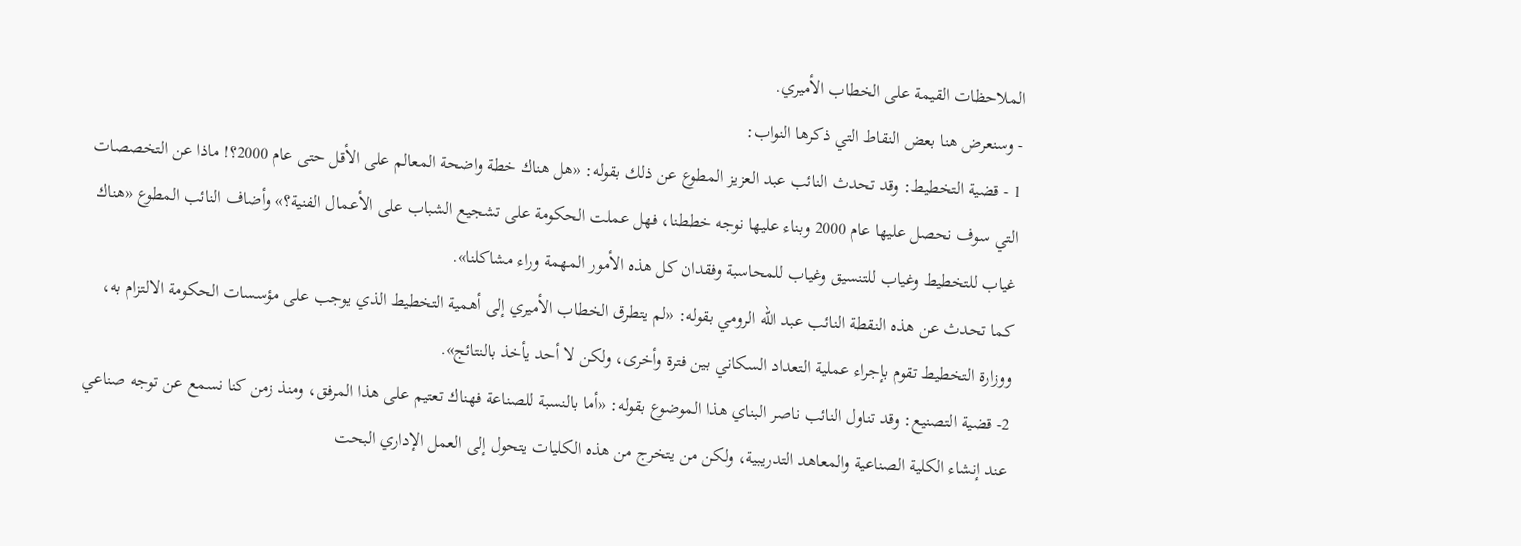الملاحظات القيمة على الخطاب الأميري.
- وسنعرض هنا بعض النقاط التي ذكرها النواب:
1 - قضية التخطيط: وقد تحدث النائب عبد العزيز المطوع عن ذلك بقوله: «هل هناك خطة واضحة المعالم على الأقل حتى عام 2000؟! ماذا عن التخصصات التي سوف نحصل عليها عام 2000 وبناء عليها نوجه خططنا، فهل عملت الحكومة على تشجيع الشباب على الأعمال الفنية؟» وأضاف النائب المطوع «هناك غياب للتخطيط وغياب للتنسيق وغياب للمحاسبة وفقدان كل هذه الأمور المهمة وراء مشاكلنا».
كما تحدث عن هذه النقطة النائب عبد الله الرومي بقوله: «لم يتطرق الخطاب الأميري إلى أهمية التخطيط الذي يوجب على مؤسسات الحكومة الالتزام به، ووزارة التخطيط تقوم بإجراء عملية التعداد السكاني بين فترة وأخرى، ولكن لا أحد يأخذ بالنتائج».
2- قضية التصنيع: وقد تناول النائب ناصر البناي هذا الموضوع بقوله: «أما بالنسبة للصناعة فهناك تعتيم على هذا المرفق، ومنذ زمن كنا نسمع عن توجه صناعي عند إنشاء الكلية الصناعية والمعاهد التدريبية، ولكن من يتخرج من هذه الكليات يتحول إلى العمل الإداري البحت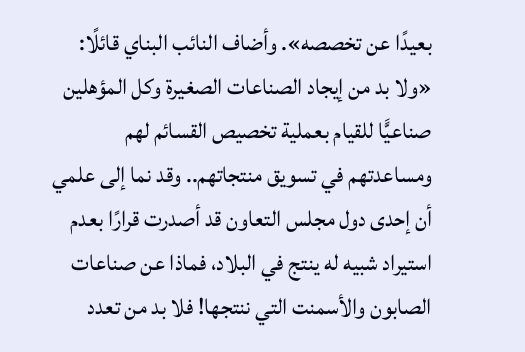بعيدًا عن تخصصه». وأضاف النائب البناي قائلًا: «ولا بد من إيجاد الصناعات الصغيرة وكل المؤهلين صناعيًّا للقيام بعملية تخصيص القسائم لهم ومساعدتهم في تسويق منتجاتهم.. وقد نما إلى علمي أن إحدى دول مجلس التعاون قد أصدرت قرارًا بعدم استيراد شبيه له ينتج في البلاد، فماذا عن صناعات الصابون والأسمنت التي ننتجها! فلا بد من تعدد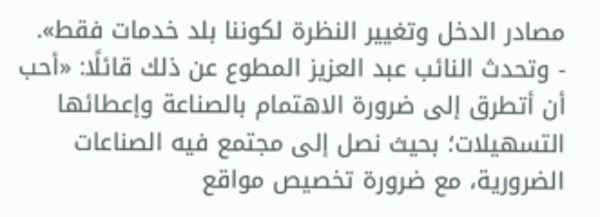مصادر الدخل وتغيير النظرة لكوننا بلد خدمات فقط».
- وتحدث النائب عبد العزيز المطوع عن ذلك قائلًا: «أحب أن أتطرق إلى ضرورة الاهتمام بالصناعة وإعطائها التسهيلات؛ بحيث نصل إلى مجتمع فيه الصناعات الضرورية، مع ضرورة تخصيص مواقع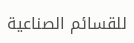للقسائم الصناعية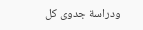ودراسة جدوى كل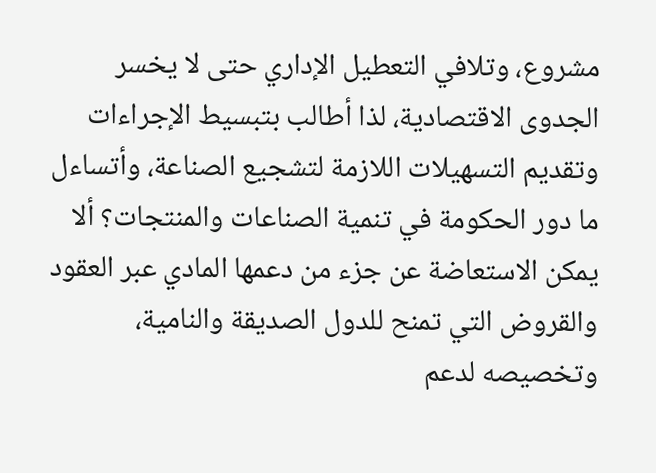مشروع، وتلافي التعطيل الإداري حتى لا يخسر الجدوى الاقتصادية، لذا أطالب بتبسيط الإجراءات وتقديم التسهيلات اللازمة لتشجيع الصناعة، وأتساءل ما دور الحكومة في تنمية الصناعات والمنتجات؟ ألا يمكن الاستعاضة عن جزء من دعمها المادي عبر العقود والقروض التي تمنح للدول الصديقة والنامية، وتخصيصه لدعم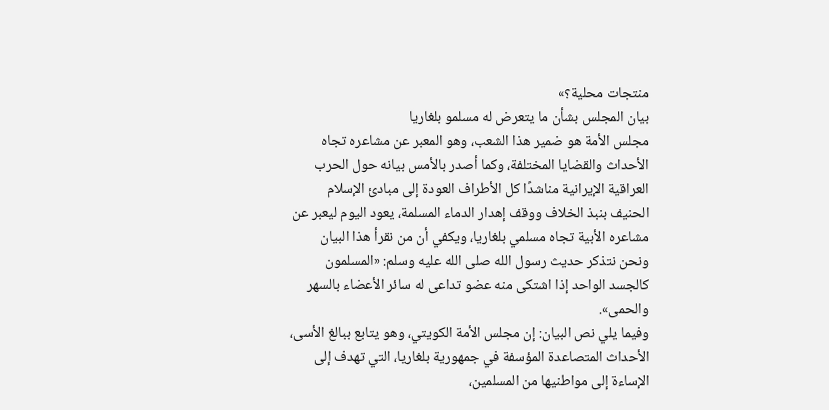منتجات محلية؟»
بيان المجلس بشأن ما يتعرض له مسلمو بلغاريا
مجلس الأمة هو ضمير هذا الشعب، وهو المعبر عن مشاعره تجاه الأحداث والقضايا المختلفة، وكما أصدر بالأمس بيانه حول الحرب العراقية الإيرانية مناشدًا كل الأطراف العودة إلى مبادئ الإسلام الحنيف بنبذ الخلاف ووقف إهدار الدماء المسلمة، يعود اليوم ليعبر عن مشاعره الأبية تجاه مسلمي بلغاريا، ويكفي أن من نقرأ هذا البيان ونحن نتذكر حديث رسول الله صلى الله عليه وسلم: «المسلمون كالجسد الواحد إذا اشتكى منه عضو تداعى له سائر الأعضاء بالسهر والحمى».
وفيما يلي نص البيان: إن مجلس الأمة الكويتي، وهو يتابع ببالغ الأسى، الأحداث المتصاعدة المؤسفة في جمهورية بلغاريا، التي تهدف إلى الإساءة إلى مواطنيها من المسلمين،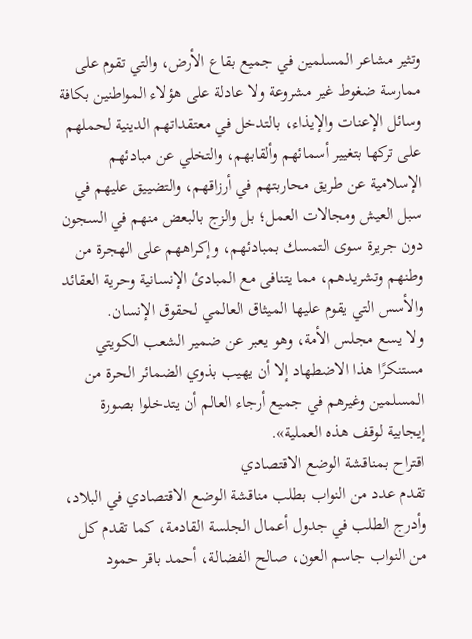وتثير مشاعر المسلمين في جميع بقاع الأرض، والتي تقوم على ممارسة ضغوط غير مشروعة ولا عادلة على هؤلاء المواطنين بكافة وسائل الإعنات والإيذاء، بالتدخل في معتقداتهم الدينية لحملهم على تركها بتغيير أسمائهم وألقابهم، والتخلي عن مبادئهم الإسلامية عن طريق محاربتهم في أرزاقهم، والتضييق عليهم في سبل العيش ومجالات العمل؛ بل والزج بالبعض منهم في السجون دون جريرة سوى التمسك بمبادئهم، وإكراههم على الهجرة من وطنهم وتشريدهم، مما يتنافى مع المبادئ الإنسانية وحرية العقائد والأسس التي يقوم عليها الميثاق العالمي لحقوق الإنسان.
ولا يسع مجلس الأمة، وهو يعبر عن ضمير الشعب الكويتي مستنكرًا هذا الاضطهاد إلا أن يهيب بذوي الضمائر الحرة من المسلمين وغيرهم في جميع أرجاء العالم أن يتدخلوا بصورة إيجابية لوقف هذه العملية».
اقتراح بمناقشة الوضع الاقتصادي
تقدم عدد من النواب بطلب مناقشة الوضع الاقتصادي في البلاد، وأدرج الطلب في جدول أعمال الجلسة القادمة، كما تقدم كل من النواب جاسم العون، صالح الفضالة، أحمد باقر حمود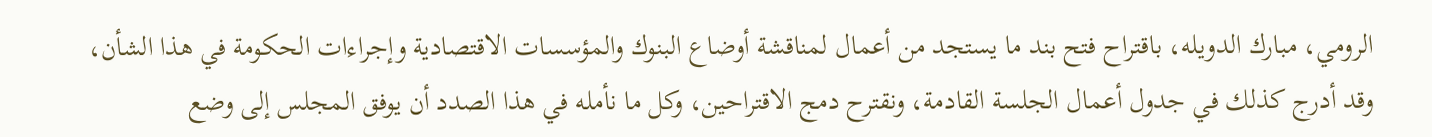الرومي، مبارك الدويله، باقتراح فتح بند ما يستجد من أعمال لمناقشة أوضاع البنوك والمؤسسات الاقتصادية وإجراءات الحكومة في هذا الشأن، وقد أدرج كذلك في جدول أعمال الجلسة القادمة، ونقترح دمج الاقتراحين، وكل ما نأمله في هذا الصدد أن يوفق المجلس إلى وضع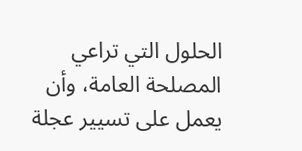الحلول التي تراعي المصلحة العامة، وأن يعمل على تسيير عجلة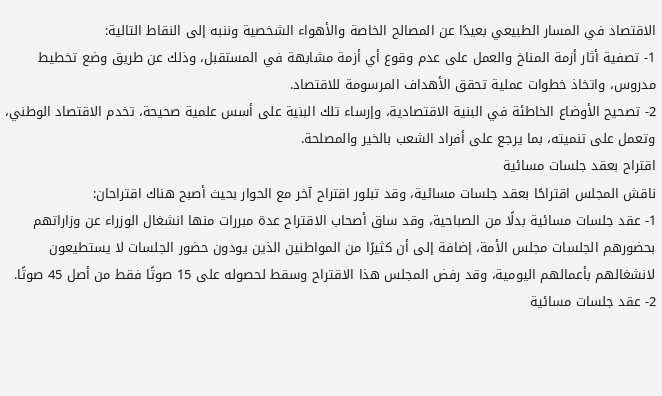الاقتصاد في المسار الطبيعي بعيدًا عن المصالح الخاصة والأهواء الشخصية وننبه إلى النقاط التالية:
1- تصفية أثار أزمة المناخ والعمل على عدم وقوع أي أزمة مشابهة في المستقبل، وذلك عن طريق وضع تخطيط مدروس، واتخاذ خطوات عملية تحقق الأهداف المرسومة للاقتصاد.
2- تصحيح الأوضاع الخاطئة في البنية الاقتصادية، وإرساء تلك البنية على أسس علمية صحيحة، تخدم الاقتصاد الوطني، وتعمل على تنميته، بما يرجع على أفراد الشعب بالخير والمصلحة.
اقتراح بعقد جلسات مسائية
ناقش المجلس اقتراحًا بعقد جلسات مسائية، وقد تبلور اقتراح آخر مع الحوار بحيث أصبح هناك اقتراحان:
1- عقد جلسات مسائية بدلًا من الصباحية، وقد ساق أصحاب الاقتراح عدة مبررات منها انشغال الوزراء عن وزاراتهم بحضورهم الجلسات مجلس الأمة، إضافة إلى أن كثيرًا من المواطنين الذين يودون حضور الجلسات لا يستطيعون لانشغالهم بأعمالهم اليومية، وقد رفض المجلس هذا الاقتراح وسقط لحصوله على 15 صوتًا فقط من أصل 45 صوتًا.
2- عقد جلسات مسائية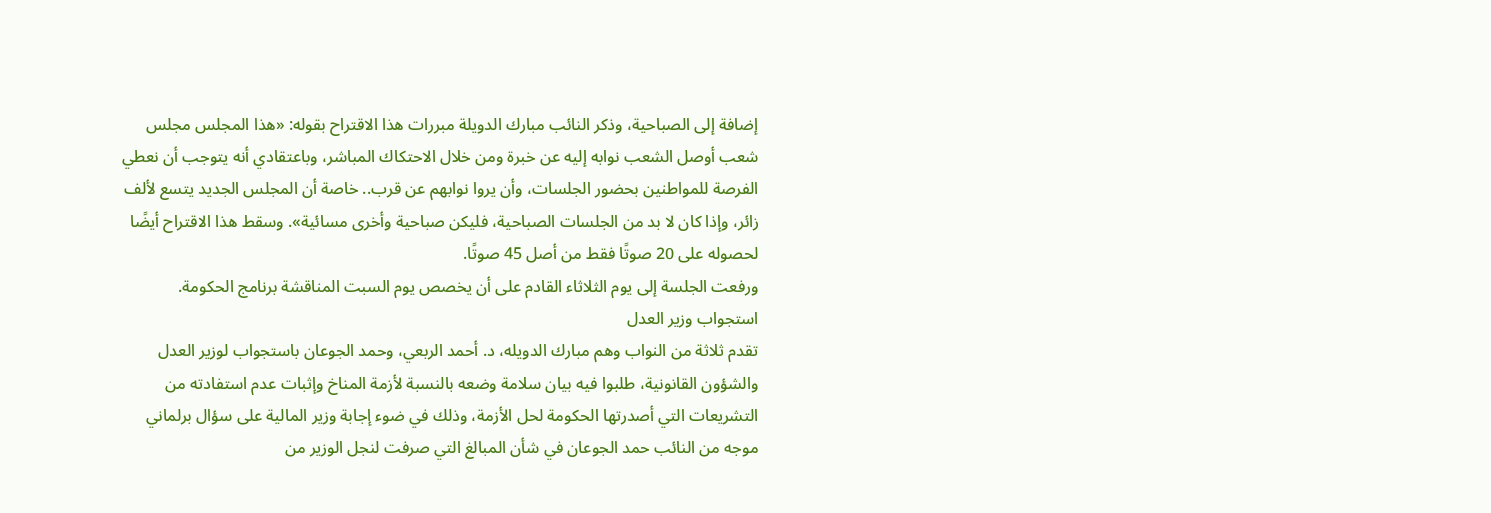إضافة إلى الصباحية، وذكر النائب مبارك الدويلة مبررات هذا الاقتراح بقوله: «هذا المجلس مجلس شعب أوصل الشعب نوابه إليه عن خبرة ومن خلال الاحتكاك المباشر، وباعتقادي أنه يتوجب أن نعطي الفرصة للمواطنين بحضور الجلسات، وأن يروا نوابهم عن قرب.. خاصة أن المجلس الجديد يتسع لألف زائر، وإذا كان لا بد من الجلسات الصباحية، فليكن صباحية وأخرى مسائية». وسقط هذا الاقتراح أيضًا لحصوله على 20 صوتًا فقط من أصل 45 صوتًا.
ورفعت الجلسة إلى يوم الثلاثاء القادم على أن يخصص يوم السبت المناقشة برنامج الحكومة.
استجواب وزير العدل
تقدم ثلاثة من النواب وهم مبارك الدويله، د. أحمد الربعي، وحمد الجوعان باستجواب لوزير العدل والشؤون القانونية، طلبوا فيه بيان سلامة وضعه بالنسبة لأزمة المناخ وإثبات عدم استفادته من التشريعات التي أصدرتها الحكومة لحل الأزمة، وذلك في ضوء إجابة وزير المالية على سؤال برلماني موجه من النائب حمد الجوعان في شأن المبالغ التي صرفت لنجل الوزير من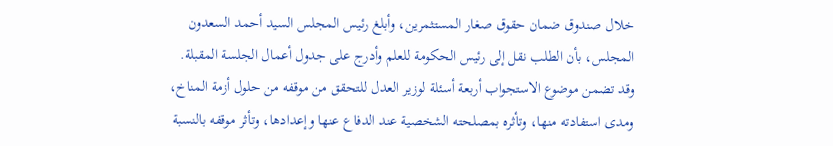خلال صندوق ضمان حقوق صغار المستثمرين، وأبلغ رئيس المجلس السيد أحمد السعدون المجلس، بأن الطلب نقل إلى رئيس الحكومة للعلم وأدرج على جدول أعمال الجلسة المقبلة.
وقد تضمن موضوع الاستجواب أربعة أسئلة لوزير العدل للتحقق من موقفه من حلول أزمة المناخ، ومدى استفادته منها، وتأثره بمصلحته الشخصية عند الدفاع عنها وإعدادها، وتأثر موقفه بالنسبة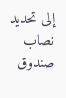إلى تحديد نصاب صندوق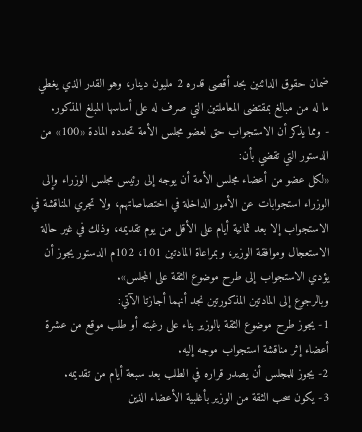ضمان حقوق الدائنين بحد أقصى قدره 2 مليون دينار، وهو القدر الذي يغطي ما له من مبالغ بمقتضى المعاملتين التي صرف له على أساسها المبلغ المذكور.
- ومما يذكر أن الاستجواب حق لعضو مجلس الأمة تحدده المادة «100» من الدستور التي تقضي بأن:
«لكل عضو من أعضاء مجلس الأمة أن يوجه إلى رئيس مجلس الوزراء وإلى الوزراء استجوابات عن الأمور الداخلة في اختصاصاتهم، ولا تجري المناقشة في الاستجواب إلا بعد ثمانية أيام على الأقل من يوم تقديمه، وذلك في غير حالة الاستعجال وموافقة الوزير، وبمراعاة المادتين 101، 102م الدستور يجوز أن يؤدي الاستجواب إلى طرح موضوع الثقة على المجلس».
وبالرجوع إلى المادتين المذكورتين نجد أنهما أجازتا الآتي:
1- يجوز طرح موضوع الثقة بالوزير بناء على رغبته أو طلب موقع من عشرة أعضاء إثر مناقشة استجواب موجه إليه.
2- يجوز للمجلس أن يصدر قراره في الطلب بعد سبعة أيام من تقديمه.
3- يكون سحب الثقة من الوزير بأغلبية الأعضاء الذين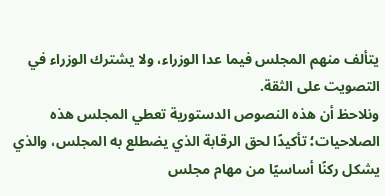يتألف منهم المجلس فيما عدا الوزراء، ولا يشترك الوزراء في التصويت على الثقة.
ونلاحظ أن هذه النصوص الدستورية تعطي المجلس هذه الصلاحيات؛ تأكيدًا لحق الرقابة الذي يضطلع به المجلس، والذي يشكل ركنًا أساسيًا من مهام مجلس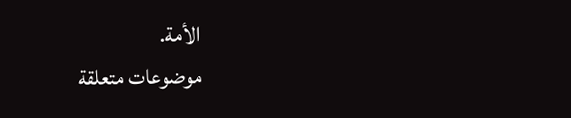الأمة.
موضوعات متعلقة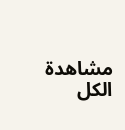مشاهدة الكل